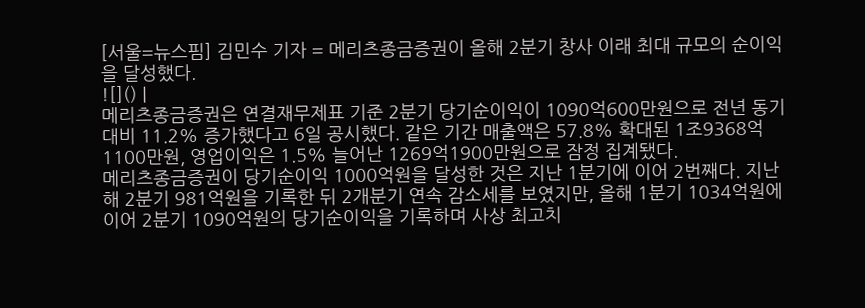[서울=뉴스핌] 김민수 기자 = 메리츠종금증권이 올해 2분기 창사 이래 최대 규모의 순이익을 달성했다.
![]() |
메리츠종금증권은 연결재무제표 기준 2분기 당기순이익이 1090억600만원으로 전년 동기 대비 11.2% 증가했다고 6일 공시했다. 같은 기간 매출액은 57.8% 확대된 1조9368억1100만원, 영업이익은 1.5% 늘어난 1269억1900만원으로 잠정 집계됐다.
메리츠종금증권이 당기순이익 1000억원을 달성한 것은 지난 1분기에 이어 2번째다. 지난해 2분기 981억원을 기록한 뒤 2개분기 연속 감소세를 보였지만, 올해 1분기 1034억원에 이어 2분기 1090억원의 당기순이익을 기록하며 사상 최고치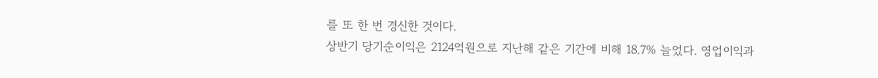를 또 한 번 경신한 것이다.
상반기 당기순이익은 2124억원으로 지난해 같은 기간에 비해 18.7% 늘었다. 영업이익과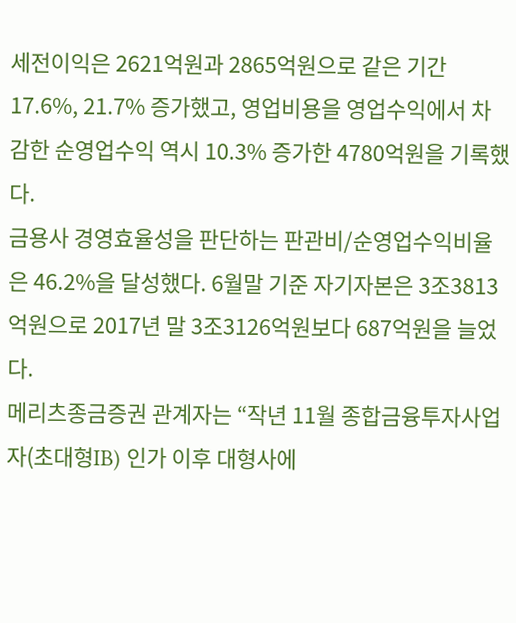세전이익은 2621억원과 2865억원으로 같은 기간 17.6%, 21.7% 증가했고, 영업비용을 영업수익에서 차감한 순영업수익 역시 10.3% 증가한 4780억원을 기록했다.
금용사 경영효율성을 판단하는 판관비/순영업수익비율은 46.2%을 달성했다. 6월말 기준 자기자본은 3조3813억원으로 2017년 말 3조3126억원보다 687억원을 늘었다.
메리츠종금증권 관계자는 “작년 11월 종합금융투자사업자(초대형IB) 인가 이후 대형사에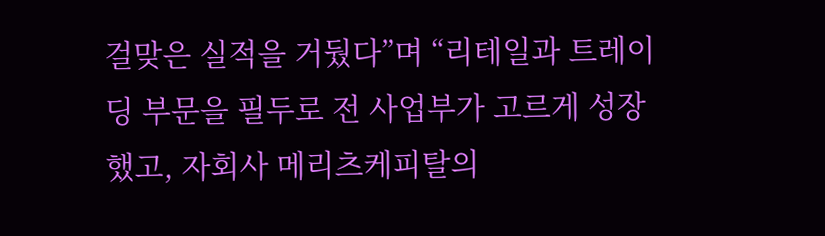걸맞은 실적을 거뒀다”며 “리테일과 트레이딩 부문을 필두로 전 사업부가 고르게 성장했고, 자회사 메리츠케피탈의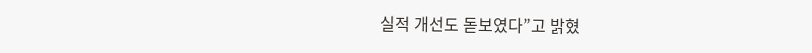실적 개선도 돋보였다”고 밝혔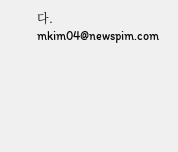다.
mkim04@newspim.com